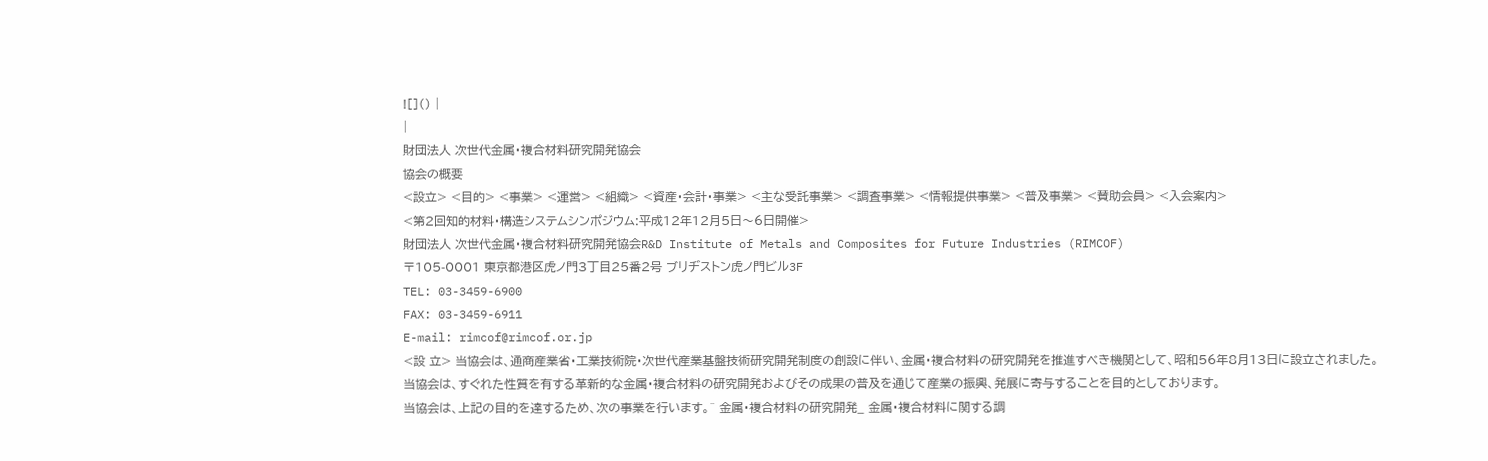![]() |
|
財団法人 次世代金属・複合材料研究開発協会
協会の概要
<設立> <目的> <事業> <運営> <組織> <資産・会計・事業> <主な受託事業> <調査事業> <情報提供事業> <普及事業> <賛助会員> <入会案内>
<第2回知的材料・構造システムシンポジウム:平成12年12月5日〜6日開催>
財団法人 次世代金属・複合材料研究開発協会R&D Institute of Metals and Composites for Future Industries (RIMCOF)
〒105-0001 東京都港区虎ノ門3丁目25番2号 ブリヂストン虎ノ門ビル3F
TEL: 03-3459-6900
FAX: 03-3459-6911
E-mail: rimcof@rimcof.or.jp
<設 立> 当協会は、通商産業省・工業技術院・次世代産業基盤技術研究開発制度の創設に伴い、金属・複合材料の研究開発を推進すべき機関として、昭和56年8月13日に設立されました。
当協会は、すぐれた性質を有する革新的な金属・複合材料の研究開発およびその成果の普及を通じて産業の振興、発展に寄与することを目的としております。
当協会は、上記の目的を達するため、次の事業を行います。^ 金属・複合材料の研究開発_ 金属・複合材料に関する調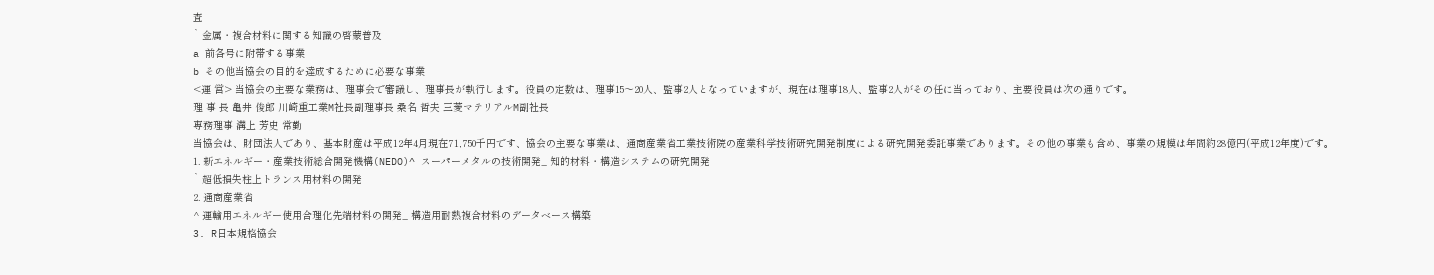査
` 金属・複合材料に関する知識の啓蒙普及
a 前各号に附帯する事業
b その他当協会の目的を達成するために必要な事業
<運 営> 当協会の主要な業務は、理事会で審議し、理事長が執行します。役員の定数は、理事15〜20人、監事2人となっていますが、現在は理事18人、監事2人がその任に当っており、主要役員は次の通りです。
理 事 長 亀井 俊郎 川崎重工業M社長副理事長 桑名 哲夫 三菱マテリアルM副社長
専務理事 溝上 芳史 常勤
当協会は、財団法人であり、基本財産は平成12年4月現在71,750千円です、協会の主要な事業は、通商産業省工業技術院の産業科学技術研究開発制度による研究開発委託事業であります。その他の事業も含め、事業の規模は年間約28億円(平成12年度)です。
1. 新エネルギー・産業技術総合開発機構(NEDO)^ スーパーメタルの技術開発_ 知的材料・構造システムの研究開発
` 超低損失柱上トランス用材料の開発
2. 通商産業省
^ 運輸用エネルギー使用合理化先端材料の開発_ 構造用耐熱複合材料のデータベース構築
3. R日本規格協会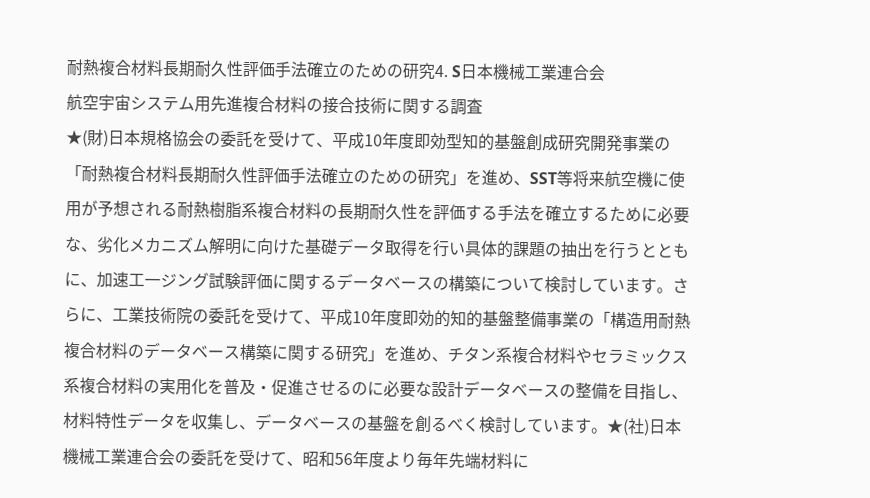耐熱複合材料長期耐久性評価手法確立のための研究4. S日本機械工業連合会
航空宇宙システム用先進複合材料の接合技術に関する調査
★(財)日本規格協会の委託を受けて、平成10年度即効型知的基盤創成研究開発事業の「耐熱複合材料長期耐久性評価手法確立のための研究」を進め、SST等将来航空機に使用が予想される耐熱樹脂系複合材料の長期耐久性を評価する手法を確立するために必要な、劣化メカニズム解明に向けた基礎データ取得を行い具体的課題の抽出を行うとともに、加速工一ジング試験評価に関するデータベースの構築について検討しています。さらに、工業技術院の委託を受けて、平成10年度即効的知的基盤整備事業の「構造用耐熱複合材料のデータベース構築に関する研究」を進め、チタン系複合材料やセラミックス系複合材料の実用化を普及・促進させるのに必要な設計データベースの整備を目指し、材料特性データを収集し、データベースの基盤を創るべく検討しています。★(社)日本機械工業連合会の委託を受けて、昭和56年度より毎年先端材料に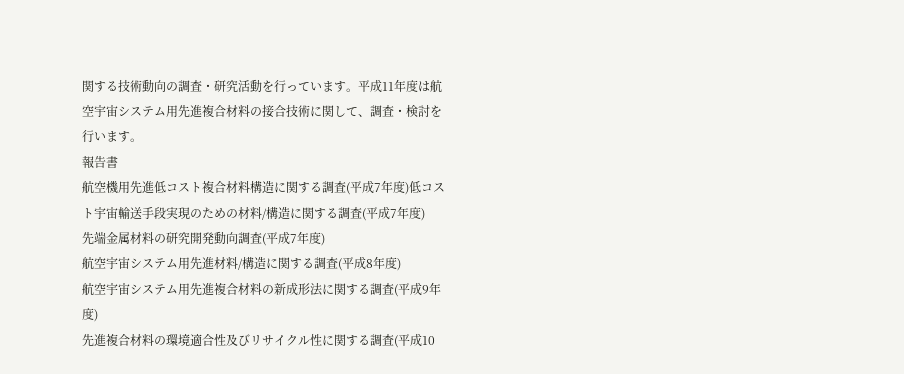関する技術動向の調査・研究活動を行っています。平成11年度は航空宇宙システム用先進複合材料の接合技術に関して、調査・検討を行います。
報告書
航空機用先進低コスト複合材料構造に関する調査(平成7年度)低コスト宇宙輸送手段実現のための材料/構造に関する調査(平成7年度)
先端金属材料の研究開発動向調査(平成7年度)
航空宇宙システム用先進材料/構造に関する調査(平成8年度)
航空宇宙システム用先進複合材料の新成形法に関する調査(平成9年度)
先進複合材料の環境適合性及びリサイクル性に関する調査(平成10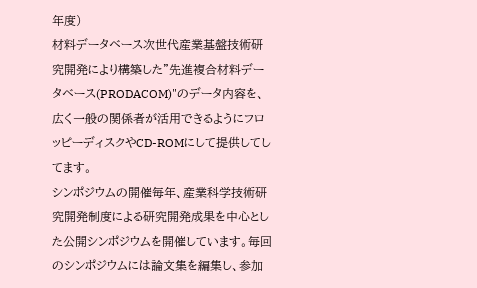年度)
材料データベース次世代産業基盤技術研究開発により構築した"先進複合材料データベース(PRODACOM)"のデータ内容を、広く一般の関係者が活用できるようにフロッピーディスクやCD-ROMにして提供してしてます。
シンポジウムの開催毎年、産業科学技術研究開発制度による研究開発成果を中心とした公開シンポジウムを開催しています。毎回のシンポジウムには論文集を編集し、参加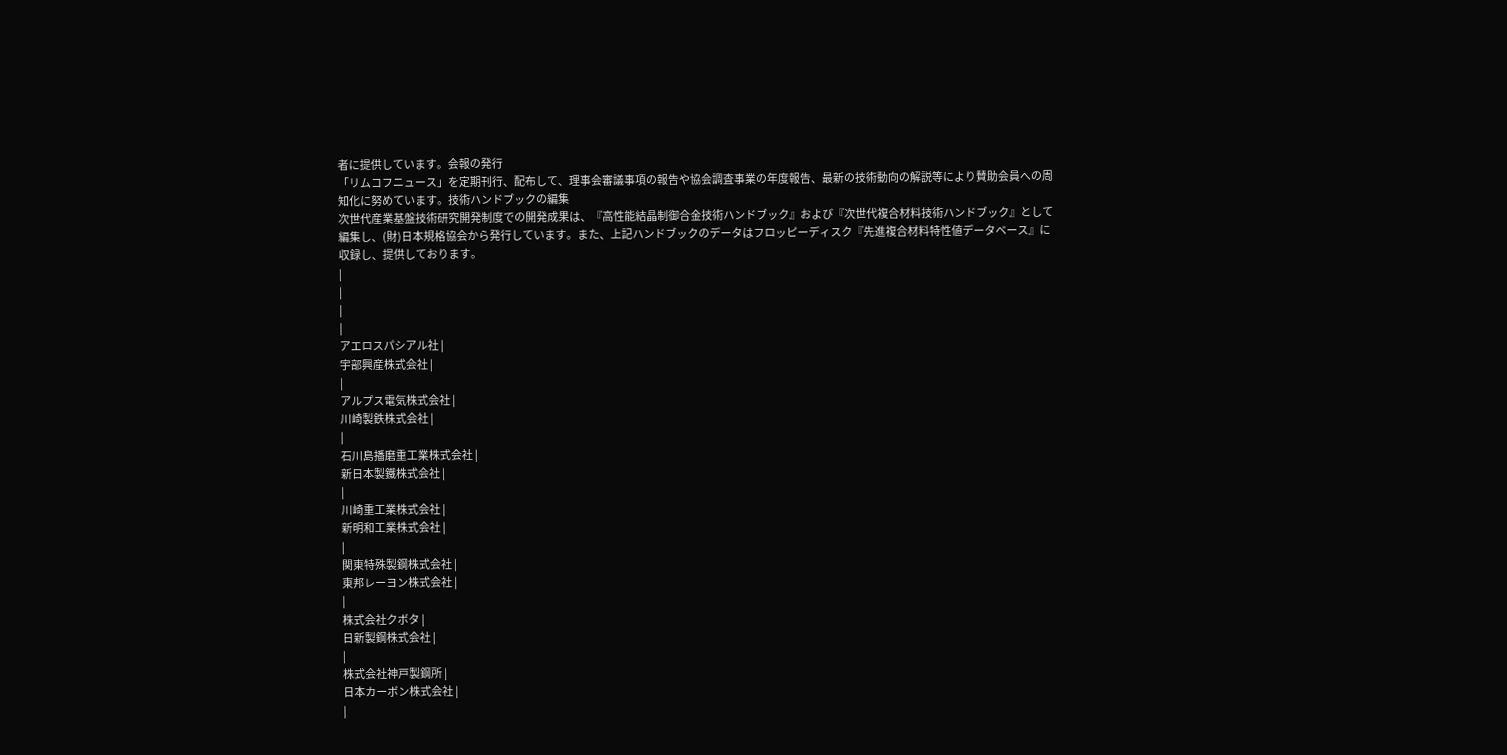者に提供しています。会報の発行
「リムコフニュース」を定期刊行、配布して、理事会審議事項の報告や協会調査事業の年度報告、最新の技術動向の解説等により賛助会員への周知化に努めています。技術ハンドブックの編集
次世代産業基盤技術研究開発制度での開発成果は、『高性能結晶制御合金技術ハンドブック』および『次世代複合材料技術ハンドブック』として編集し、(財)日本規格協会から発行しています。また、上記ハンドブックのデータはフロッピーディスク『先進複合材料特性値データベース』に収録し、提供しております。
|
|
|
|
アエロスパシアル社 |
宇部興産株式会社 |
|
アルプス電気株式会社 |
川崎製鉄株式会社 |
|
石川島播磨重工業株式会社 |
新日本製鐵株式会社 |
|
川崎重工業株式会社 |
新明和工業株式会社 |
|
関東特殊製鋼株式会社 |
東邦レーヨン株式会社 |
|
株式会社クボタ |
日新製鋼株式会社 |
|
株式会社神戸製鋼所 |
日本カーボン株式会社 |
|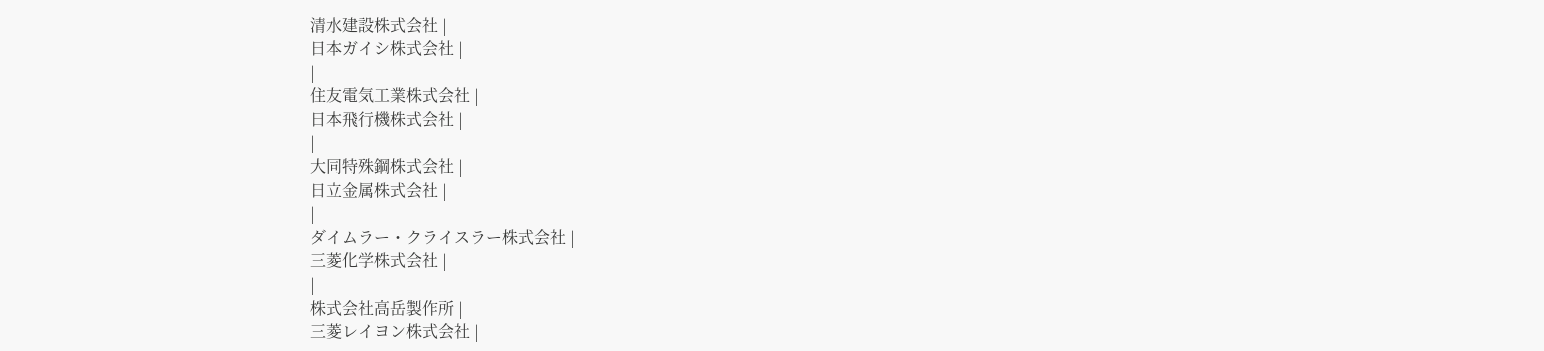清水建設株式会社 |
日本ガイシ株式会社 |
|
住友電気工業株式会社 |
日本飛行機株式会社 |
|
大同特殊鋼株式会社 |
日立金属株式会社 |
|
ダイムラー・クライスラー株式会社 |
三菱化学株式会社 |
|
株式会社高岳製作所 |
三菱レイヨン株式会社 |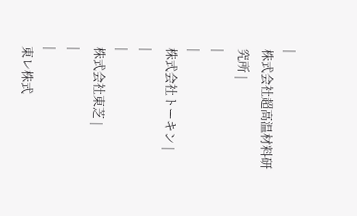|
株式会社超高温材料研究所 |
|
|
株式会社トーキン |
|
|
株式会社東芝 |
|
|
東レ株式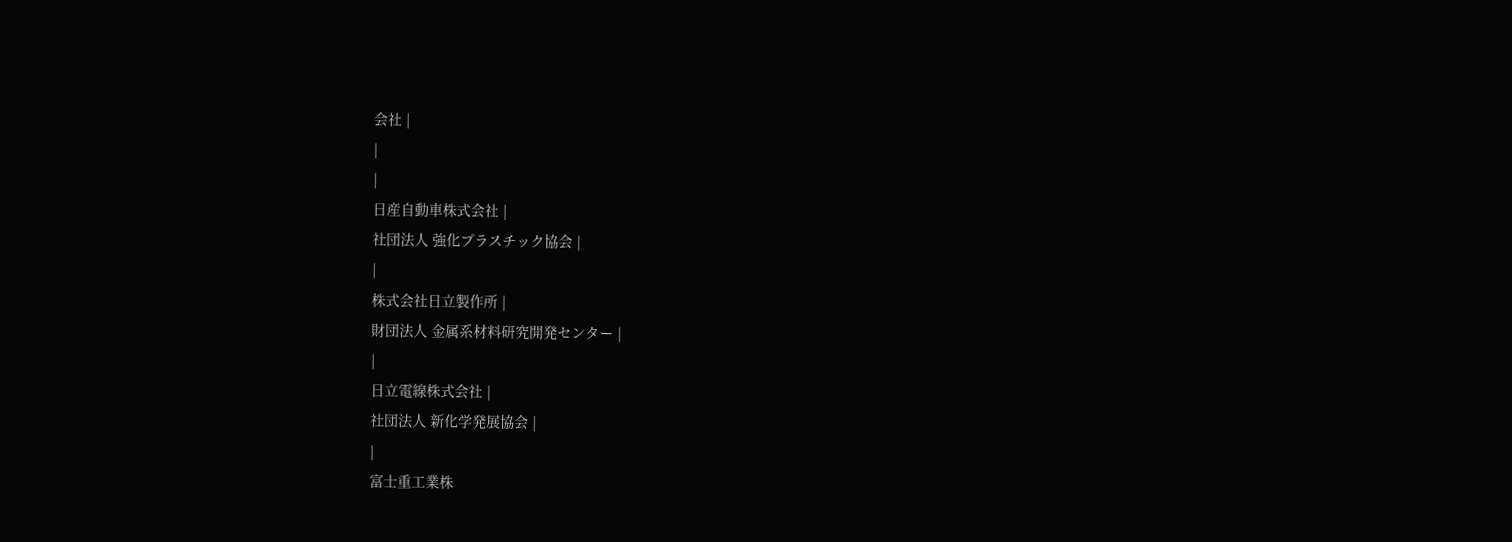会社 |
|
|
日産自動車株式会社 |
社団法人 強化プラスチック協会 |
|
株式会社日立製作所 |
財団法人 金属系材料研究開発センター |
|
日立電線株式会社 |
社団法人 新化学発展協会 |
|
富士重工業株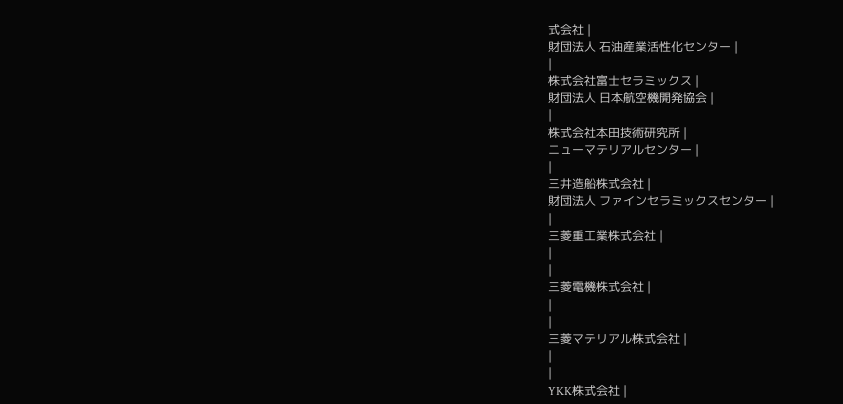式会社 |
財団法人 石油産業活性化センター |
|
株式会社富士セラミックス |
財団法人 日本航空機開発協会 |
|
株式会社本田技術研究所 |
ニューマテリアルセンター |
|
三井造船株式会社 |
財団法人 ファインセラミックスセンター |
|
三菱重工業株式会社 |
|
|
三菱電機株式会社 |
|
|
三菱マテリアル株式会社 |
|
|
YKK株式会社 |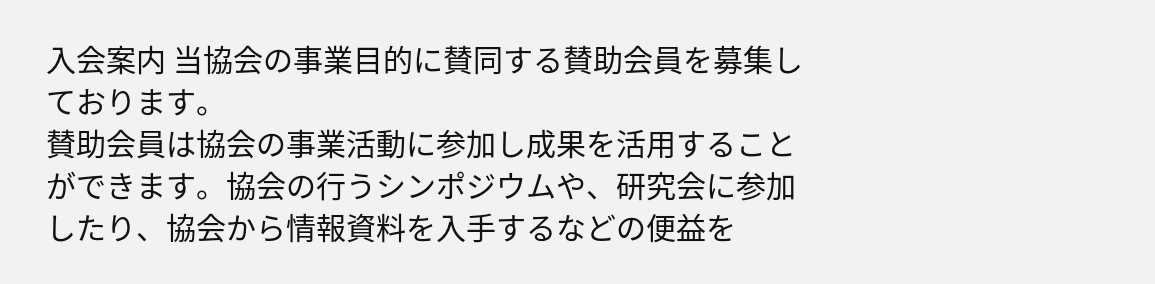入会案内 当協会の事業目的に賛同する賛助会員を募集しております。
賛助会員は協会の事業活動に参加し成果を活用することができます。協会の行うシンポジウムや、研究会に参加したり、協会から情報資料を入手するなどの便益を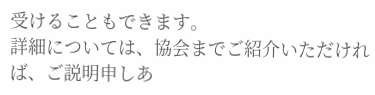受けることもできます。
詳細については、協会までご紹介いただければ、ご説明申しあ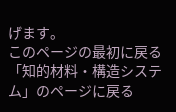げます。
このページの最初に戻る「知的材料・構造システム」のページに戻る